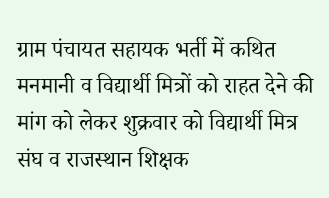ग्राम पंचायत सहायक भर्ती में कथित मनमानी व विद्यार्थी मित्रों को राहत देने की मांग को लेकर शुक्रवार को विद्यार्थी मित्र संघ व राजस्थान शिक्षक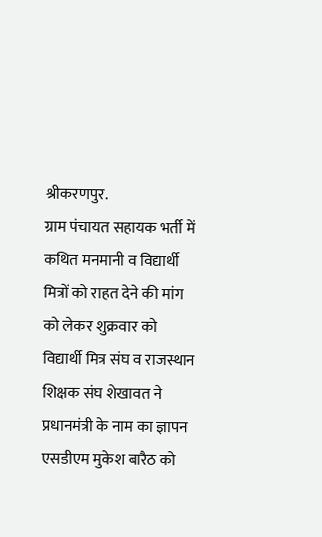श्रीकरणपुर.
ग्राम पंचायत सहायक भर्ती में कथित मनमानी व विद्यार्थी मित्रों को राहत देने की मांग को लेकर शुक्रवार को विद्यार्थी मित्र संघ व राजस्थान शिक्षक संघ शेखावत ने प्रधानमंत्री के नाम का ज्ञापन एसडीएम मुकेश बारैठ को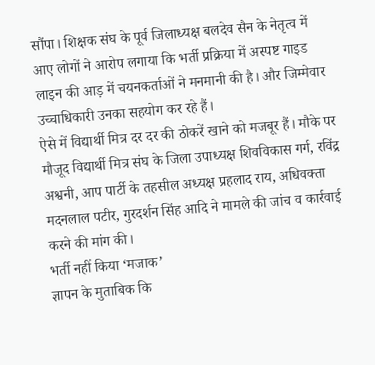सौंपा। शिक्षक संघ के पूर्व जिलाध्यक्ष बलदेव सैन के नेतृत्व में आए लोगों ने आरोप लगाया कि भर्ती प्रक्रिया में अस्पष्ट गाइड लाइन की आड़ में चयनकर्ताओं ने मनमानी की है। और जिम्मेवार उच्चाधिकारी उनका सहयोग कर रहे हैं।
ऐसे में विद्यार्थी मित्र दर दर की ठोकरें खाने को मजबूर हैं। मौके पर मौजूद विद्यार्थी मित्र संघ के जिला उपाध्यक्ष शिवविकास गर्ग, रविंद्र अश्वनी, आप पार्टी के तहसील अध्यक्ष प्रहलाद राय, अधिवक्ता मदनलाल पटीर, गुरदर्शन सिंह आदि ने मामले की जांच व कार्रवाई करने की मांग की।
भर्ती नहीं किया ‘मजाक’
ज्ञापन के मुताबिक कि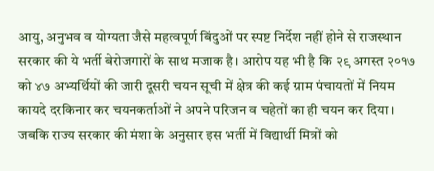आयु, अनुभव व योग्यता जैसे महत्वपूर्ण बिंदुओं पर स्पष्ट निर्देश नहीं होने से राजस्थान सरकार की ये भर्ती बेरोजगारों के साथ मजाक है। आरोप यह भी है कि २९ अगस्त २०१७ को ४७ अभ्यर्थियों की जारी दूसरी चयन सूची में क्षेत्र की कई ग्राम पंचायतों में नियम कायदे दरकिनार कर चयनकर्ताओं ने अपने परिजन व चहेतों का ही चयन कर दिया। जबकि राज्य सरकार की मंशा के अनुसार इस भर्ती में विद्यार्थी मित्रों को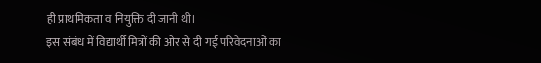ही प्राथमिकता व नियुक्ति दी जानी थी।
इस संबंध में विद्यार्थी मित्रों की ओर से दी गई परिवेदनाओं का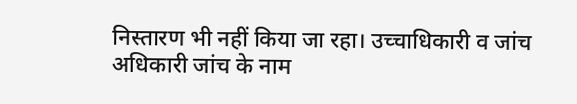निस्तारण भी नहीं किया जा रहा। उच्चाधिकारी व जांच अधिकारी जांच के नाम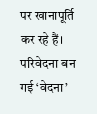पर खानापूर्ति कर रहे हैं। परिवेदना बन गई ‘वेदना’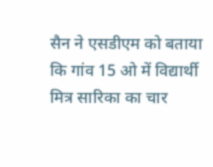सैन ने एसडीएम को बताया कि गांव 15 ओ में विद्यार्थी मित्र सारिका का चार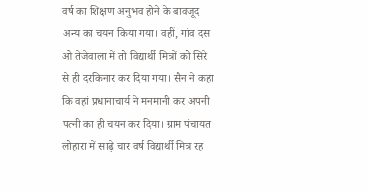वर्ष का शिक्षण अनुभव होने के बावजूद अन्य का चयन किया गया। वहीं, गांव दस ओ तेजेवाला में तो विद्यार्थी मित्रों को सिरे से ही दरकिनार कर दिया गया। सैन ने कहा कि वहां प्रधानाचार्य ने मनमानी कर अपनी पत्नी का ही चयन कर दिया। ग्राम पंचायत लोहारा में साढ़े चार वर्ष विद्यार्थी मित्र रह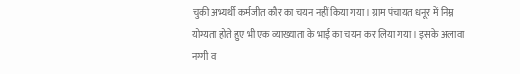चुकी अभ्यर्थी कर्मजीत कौर का चयन नहीं किया गया। ग्राम पंचायत धनूर में निम्न योग्यता होते हुए भी एक व्याख्याता के भाई का चयन कर लिया गया। इसके अलावा नग्गी व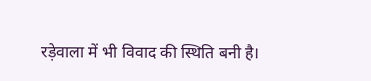रड़ेवाला में भी विवाद की स्थिति बनी है।